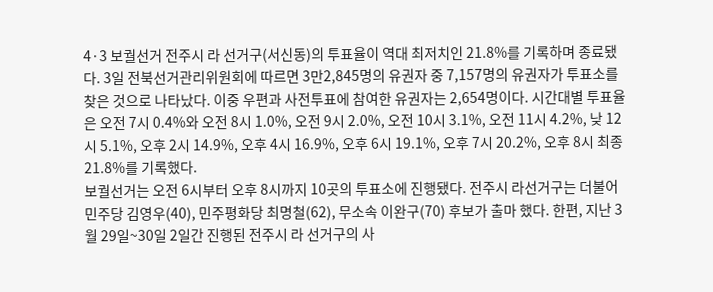4·3 보궐선거 전주시 라 선거구(서신동)의 투표율이 역대 최저치인 21.8%를 기록하며 종료됐다. 3일 전북선거관리위원회에 따르면 3만2,845명의 유권자 중 7,157명의 유권자가 투표소를 찾은 것으로 나타났다. 이중 우편과 사전투표에 참여한 유권자는 2,654명이다. 시간대별 투표율은 오전 7시 0.4%와 오전 8시 1.0%, 오전 9시 2.0%, 오전 10시 3.1%, 오전 11시 4.2%, 낮 12시 5.1%, 오후 2시 14.9%, 오후 4시 16.9%, 오후 6시 19.1%, 오후 7시 20.2%, 오후 8시 최종 21.8%를 기록했다.
보궐선거는 오전 6시부터 오후 8시까지 10곳의 투표소에 진행됐다. 전주시 라선거구는 더불어민주당 김영우(40), 민주평화당 최명철(62), 무소속 이완구(70) 후보가 출마 했다. 한편, 지난 3월 29일~30일 2일간 진행된 전주시 라 선거구의 사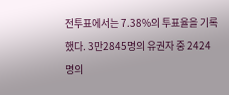전투표에서는 7.38%의 투표율을 기록했다. 3만2845명의 유권자 중 2424명의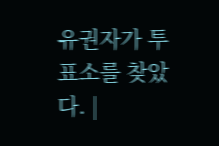유권자가 투표소를 찾았다. |